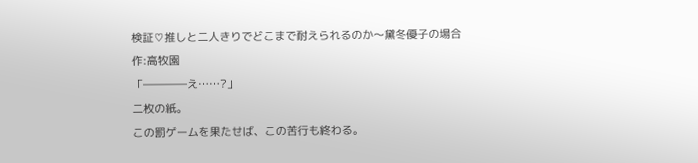検証♡推しと二人きりでどこまで耐えられるのか〜黛冬優子の場合 作:高牧園
「――――え……?」
二枚の紙。
この罰ゲームを果たせば、この苦行も終わる。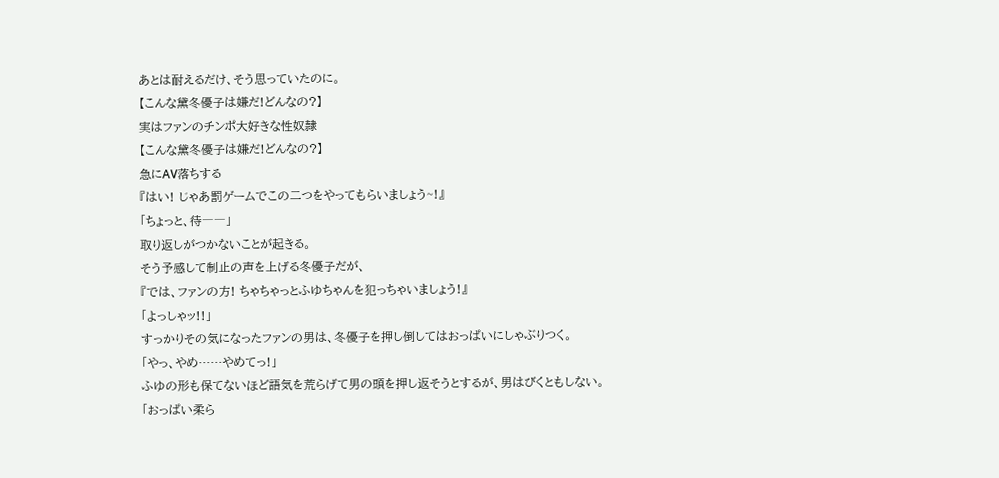あとは耐えるだけ、そう思っていたのに。
【こんな黛冬優子は嫌だ!どんなの?】
実はファンのチンポ大好きな性奴隷
【こんな黛冬優子は嫌だ!どんなの?】
急にAV落ちする
『はい! じゃあ罰ゲームでこの二つをやってもらいましょう~!』
「ちょっと、待――」
取り返しがつかないことが起きる。
そう予感して制止の声を上げる冬優子だが、
『では、ファンの方! ちゃちゃっとふゆちゃんを犯っちゃいましょう!』
「よっしゃッ!!」
すっかりその気になったファンの男は、冬優子を押し倒してはおっぱいにしゃぶりつく。
「やっ、やめ……やめてっ!」
ふゆの形も保てないほど語気を荒らげて男の頭を押し返そうとするが、男はびくともしない。
「おっぱい柔ら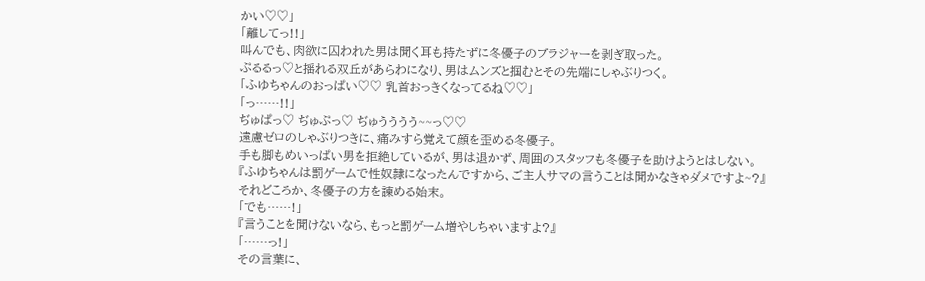かい♡♡」
「離してっ!!」
叫んでも、肉欲に囚われた男は聞く耳も持たずに冬優子のブラジャーを剥ぎ取った。
ぷるるっ♡と揺れる双丘があらわになり、男はムンズと掴むとその先端にしゃぶりつく。
「ふゆちゃんのおっぱい♡♡ 乳首おっきくなってるね♡♡」
「っ……!!」
ぢゅぱっ♡ ぢゅぷっ♡ ぢゅうううう~~っ♡♡
遠慮ゼロのしゃぶりつきに、痛みすら覚えて顔を歪める冬優子。
手も脚もめいっぱい男を拒絶しているが、男は退かず、周囲のスタッフも冬優子を助けようとはしない。
『ふゆちゃんは罰ゲームで性奴隷になったんですから、ご主人サマの言うことは聞かなきゃダメですよ~?』
それどころか、冬優子の方を諫める始末。
「でも……!」
『言うことを聞けないなら、もっと罰ゲーム増やしちゃいますよ?』
「……っ!」
その言葉に、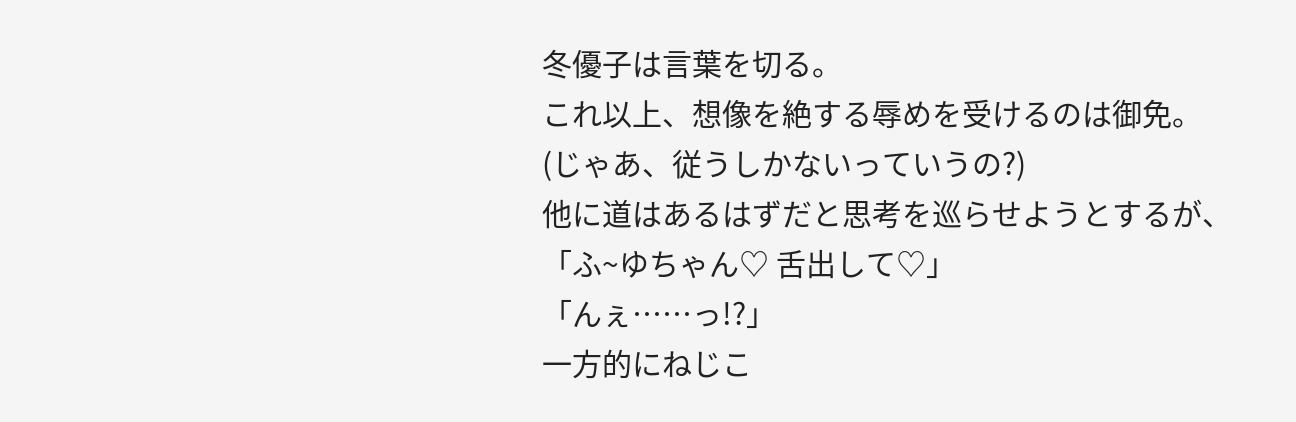冬優子は言葉を切る。
これ以上、想像を絶する辱めを受けるのは御免。
(じゃあ、従うしかないっていうの?)
他に道はあるはずだと思考を巡らせようとするが、
「ふ~ゆちゃん♡ 舌出して♡」
「んぇ……っ!?」
一方的にねじこ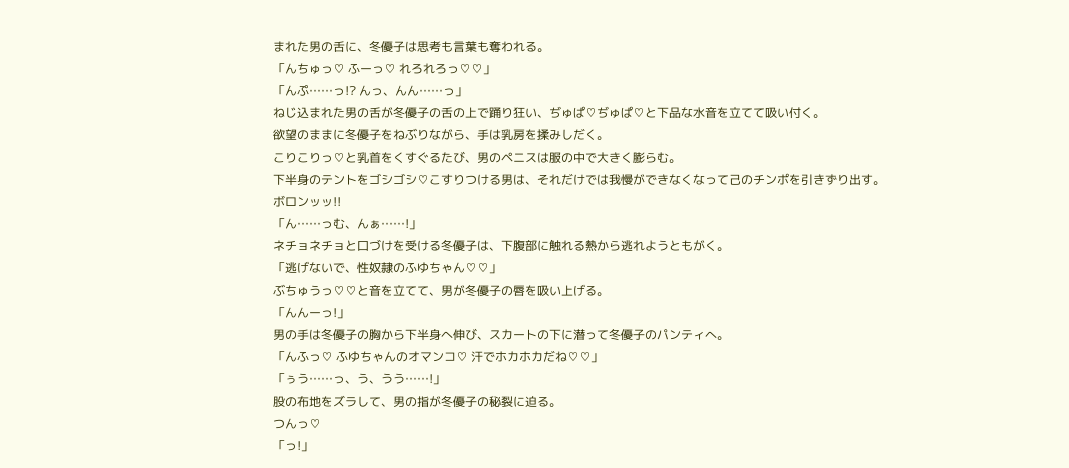まれた男の舌に、冬優子は思考も言葉も奪われる。
「んちゅっ♡ ふーっ♡ れろれろっ♡♡」
「んぷ……っ!? んっ、んん……っ」
ねじ込まれた男の舌が冬優子の舌の上で踊り狂い、ぢゅぱ♡ぢゅぱ♡と下品な水音を立てて吸い付く。
欲望のままに冬優子をねぶりながら、手は乳房を揉みしだく。
こりこりっ♡と乳首をくすぐるたび、男のペニスは服の中で大きく膨らむ。
下半身のテントをゴシゴシ♡こすりつける男は、それだけでは我慢ができなくなって己のチンポを引きずり出す。
ボロンッッ!!
「ん……っむ、んぁ……!」
ネチョネチョと口づけを受ける冬優子は、下腹部に触れる熱から逃れようともがく。
「逃げないで、性奴隷のふゆちゃん♡♡」
ぶちゅうっ♡♡と音を立てて、男が冬優子の唇を吸い上げる。
「んんーっ!」
男の手は冬優子の胸から下半身へ伸び、スカートの下に潜って冬優子のパンティへ。
「んふっ♡ ふゆちゃんのオマンコ♡ 汗でホカホカだね♡♡」
「ぅう……っ、う、うう……!」
股の布地をズラして、男の指が冬優子の秘裂に迫る。
つんっ♡
「っ!」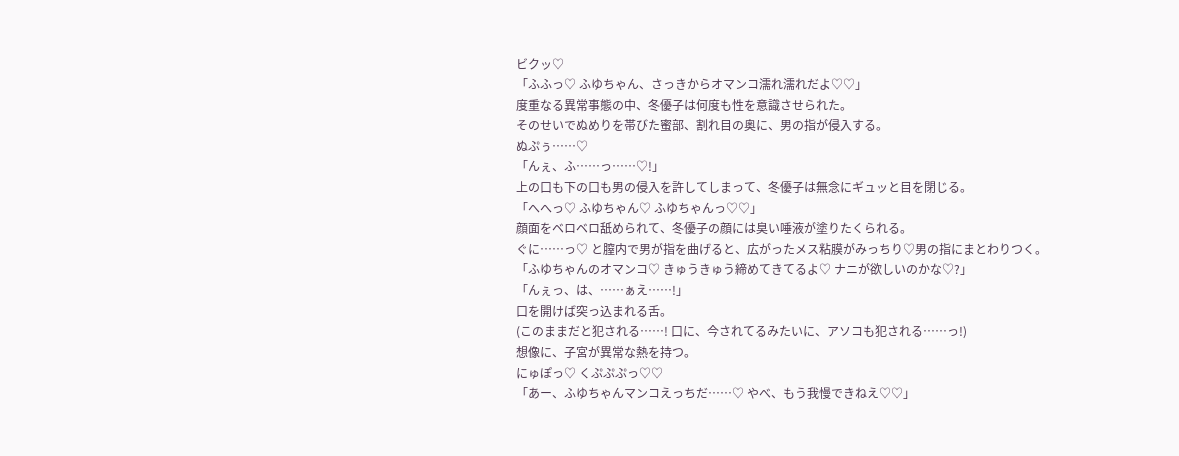ビクッ♡
「ふふっ♡ ふゆちゃん、さっきからオマンコ濡れ濡れだよ♡♡」
度重なる異常事態の中、冬優子は何度も性を意識させられた。
そのせいでぬめりを帯びた蜜部、割れ目の奥に、男の指が侵入する。
ぬぷぅ……♡
「んぇ、ふ……っ……♡!」
上の口も下の口も男の侵入を許してしまって、冬優子は無念にギュッと目を閉じる。
「へへっ♡ ふゆちゃん♡ ふゆちゃんっ♡♡」
顔面をベロベロ舐められて、冬優子の顔には臭い唾液が塗りたくられる。
ぐに……っ♡ と膣内で男が指を曲げると、広がったメス粘膜がみっちり♡男の指にまとわりつく。
「ふゆちゃんのオマンコ♡ きゅうきゅう締めてきてるよ♡ ナニが欲しいのかな♡?」
「んぇっ、は、……ぁえ……!」
口を開けば突っ込まれる舌。
(このままだと犯される……! 口に、今されてるみたいに、アソコも犯される……っ!)
想像に、子宮が異常な熱を持つ。
にゅぽっ♡ くぷぷぷっ♡♡
「あー、ふゆちゃんマンコえっちだ……♡ やべ、もう我慢できねえ♡♡」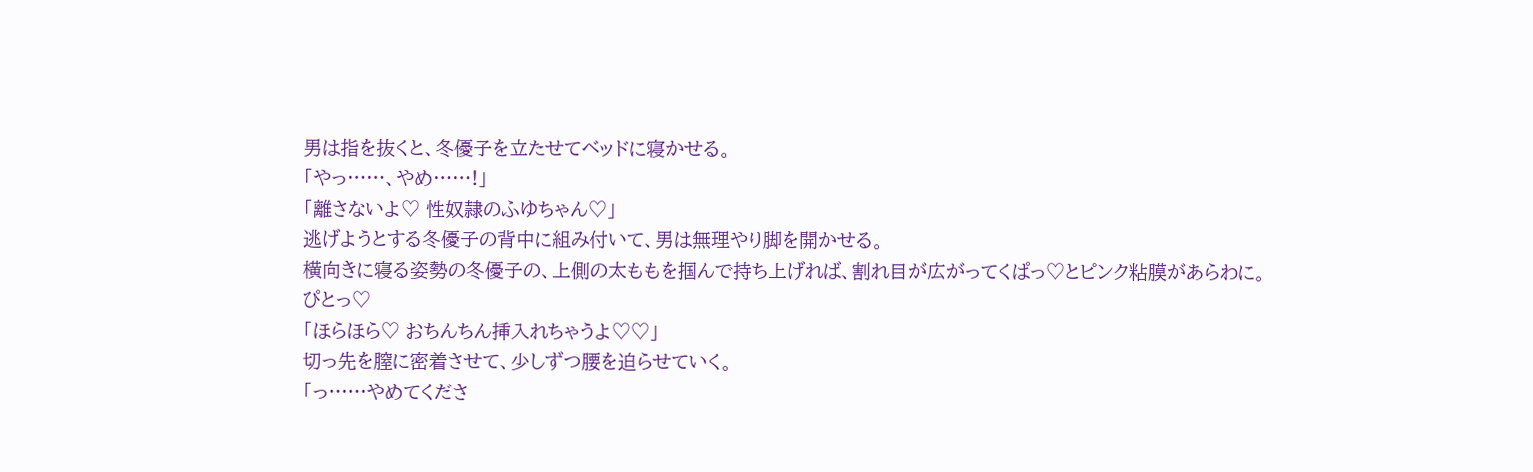男は指を抜くと、冬優子を立たせてベッドに寝かせる。
「やっ……、やめ……!」
「離さないよ♡ 性奴隷のふゆちゃん♡」
逃げようとする冬優子の背中に組み付いて、男は無理やり脚を開かせる。
横向きに寝る姿勢の冬優子の、上側の太ももを掴んで持ち上げれば、割れ目が広がってくぱっ♡とピンク粘膜があらわに。
ぴとっ♡
「ほらほら♡ おちんちん挿入れちゃうよ♡♡」
切っ先を膣に密着させて、少しずつ腰を迫らせていく。
「っ……やめてくださ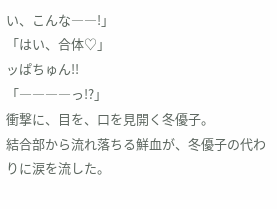い、こんな――!」
「はい、合体♡」
ッぱちゅん!!
「――――っ!?」
衝撃に、目を、口を見開く冬優子。
結合部から流れ落ちる鮮血が、冬優子の代わりに涙を流した。